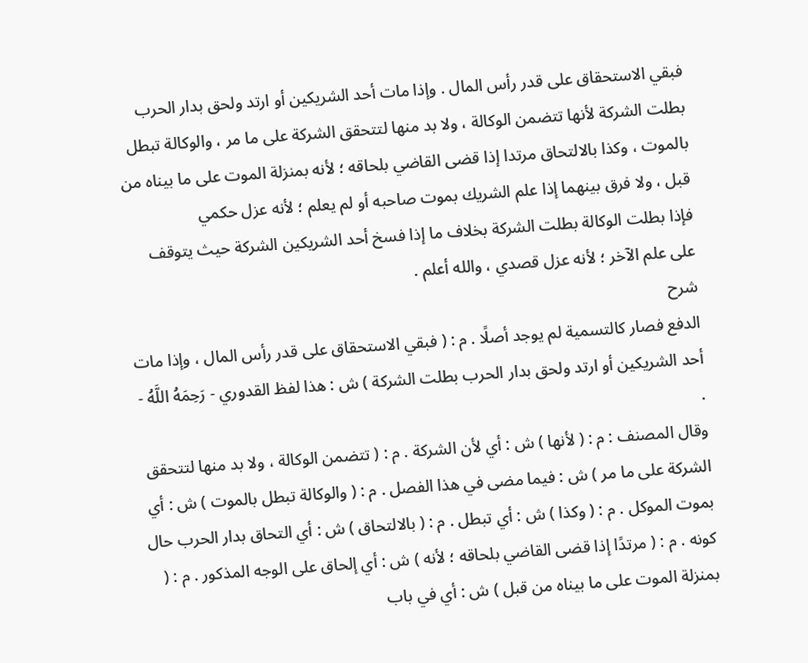فبقي الاستحقاق على قدر رأس المال . وإذا مات أحد الشريكين أو ارتد ولحق بدار الحرب بطلت الشركة لأنها تتضمن الوكالة ، ولا بد منها لتتحقق الشركة على ما مر ، والوكالة تبطل بالموت ، وكذا بالالتحاق مرتدا إذا قضى القاضي بلحاقه ؛ لأنه بمنزلة الموت على ما بيناه من قبل ، ولا فرق بينهما إذا علم الشريك بموت صاحبه أو لم يعلم ؛ لأنه عزل حكمي
فإذا بطلت الوكالة بطلت الشركة بخلاف ما إذا فسخ أحد الشريكين الشركة حيث يتوقف على علم الآخر ؛ لأنه عزل قصدي ، والله أعلم .
شرح
الدفع فصار كالتسمية لم يوجد أصلًا . م : ( فبقي الاستحقاق على قدر رأس المال ، وإذا مات أحد الشريكين أو ارتد ولحق بدار الحرب بطلت الشركة ) ش : هذا لفظ القدوري - رَحِمَهُ اللَّهُ - .
وقال المصنف : م : ( لأنها ) ش : أي لأن الشركة . م : ( تتضمن الوكالة ، ولا بد منها لتتحقق الشركة على ما مر ) ش : فيما مضى في هذا الفصل . م : ( والوكالة تبطل بالموت ) ش : أي بموت الموكل . م : ( وكذا ) ش : أي تبطل . م : ( بالالتحاق ) ش : أي التحاق بدار الحرب حال كونه . م : ( مرتدًا إذا قضى القاضي بلحاقه ؛ لأنه ) ش : أي إلحاق على الوجه المذكور . م : ( بمنزلة الموت على ما بيناه من قبل ) ش : أي في باب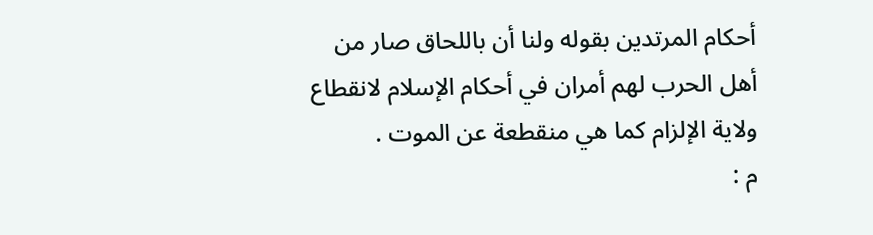أحكام المرتدين بقوله ولنا أن باللحاق صار من أهل الحرب لهم أمران في أحكام الإسلام لانقطاع ولاية الإلزام كما هي منقطعة عن الموت .
م :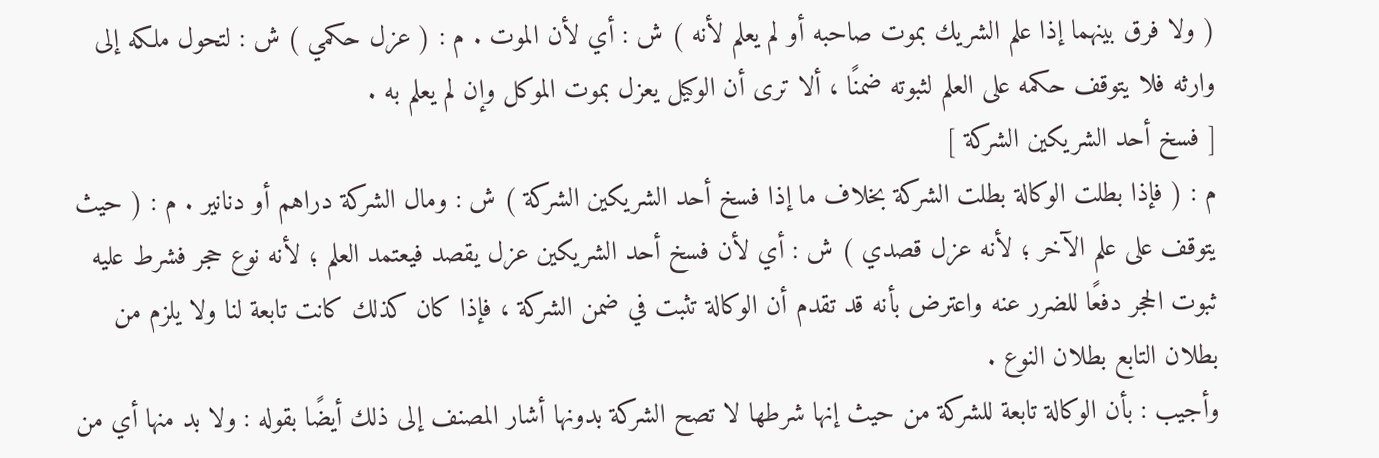( ولا فرق بينهما إذا علم الشريك بموت صاحبه أو لم يعلم لأنه ) ش : أي لأن الموت . م : ( عزل حكمي ) ش : لتحول ملكه إلى وارثه فلا يتوقف حكمه على العلم لثبوته ضمنًا ، ألا ترى أن الوكيل يعزل بموت الموكل وإن لم يعلم به .
[ فسخ أحد الشريكين الشركة ]
م : ( فإذا بطلت الوكالة بطلت الشركة بخلاف ما إذا فسخ أحد الشريكين الشركة ) ش : ومال الشركة دراهم أو دنانير . م : ( حيث يتوقف على علم الآخر ؛ لأنه عزل قصدي ) ش : أي لأن فسخ أحد الشريكين عزل يقصد فيعتمد العلم ؛ لأنه نوع حجر فشرط عليه ثبوت الحجر دفعًا للضرر عنه واعترض بأنه قد تقدم أن الوكالة تثبت في ضمن الشركة ، فإذا كان كذلك كانت تابعة لنا ولا يلزم من بطلان التابع بطلان النوع .
وأجيب : بأن الوكالة تابعة للشركة من حيث إنها شرطها لا تصح الشركة بدونها أشار المصنف إلى ذلك أيضًا بقوله : ولا بد منها أي من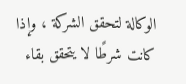الوكالة لتحقق الشركة ، وإذا كانت شرطًا لا يتحقق بقاء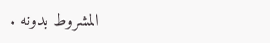المشروط بدونه .